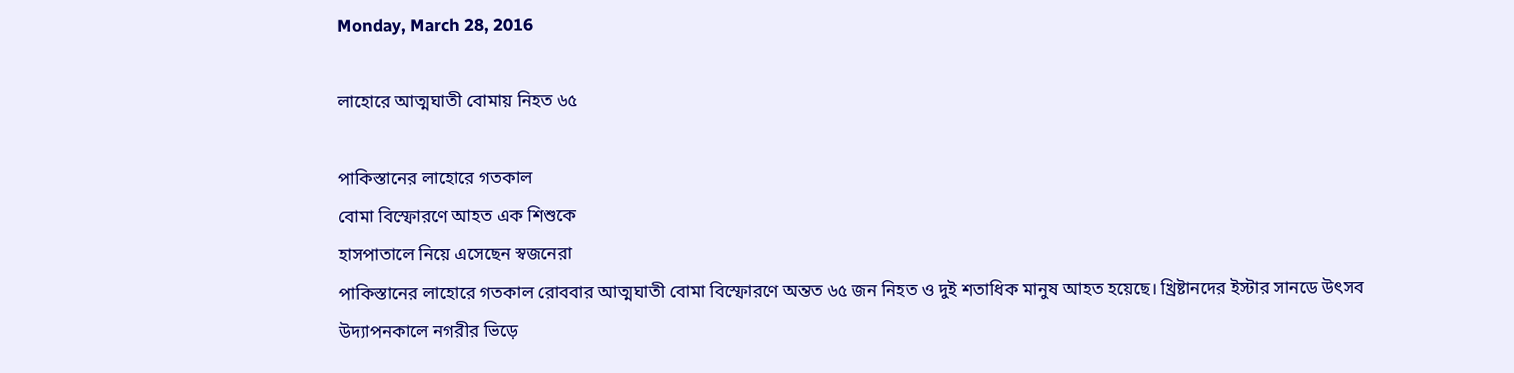Monday, March 28, 2016

লাহোরে আত্মঘাতী বোমায় নিহত ৬৫

পাকিস্তানের লাহোরে গতকাল
বোমা বিস্ফোরণে আহত এক শিশুকে
হাসপাতালে নিয়ে এসেছেন স্বজনেরা
পাকিস্তানের লাহোরে গতকাল রোববার আত্মঘাতী বোমা বিস্ফোরণে অন্তত ৬৫ জন নিহত ও দুই শতাধিক মানুষ আহত হয়েছে। খ্রিষ্টানদের ইস্টার সানডে উৎসব উদ্যাপনকালে নগরীর ভিড়ে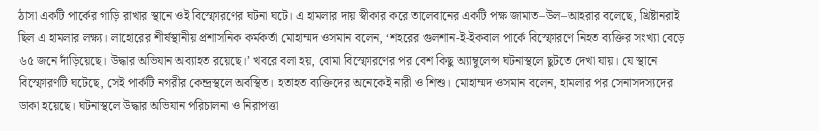ঠাসা একটি পার্কের গাড়ি রাখার স্থানে ওই বিস্ফোরণের ঘটনা ঘটে। এ হামলার দায় স্বীকার করে তালেবানের একটি পক্ষ জামাত–উল–আহরার বলেছে, খ্রিষ্টানরাই ছিল এ হামলার লক্ষ্য। লাহোরের শীর্ষস্থানীয় প্রশাসনিক কর্মকর্তা মোহাম্মদ ওসমান বলেন, ‘শহরের গুলশান-ই-ইকবাল পার্কে বিস্ফোরণে নিহত ব্যক্তির সংখ্যা বেড়ে ৬৫ জনে দাঁড়িয়েছে। উদ্ধার অভিযান অব্যাহত রয়েছে।’ খবরে বলা হয়, বোমা বিস্ফোরণের পর বেশ কিছু অ্যাম্বুলেন্স ঘটনাস্থলে ছুটতে দেখা যায়। যে স্থানে বিস্ফোরণটি ঘটেছে, সেই পার্কটি নগরীর কেন্দ্রস্থলে অবস্থিত। হতাহত ব্যক্তিদের অনেকেই নারী ও শিশু। মোহাম্মদ ওসমান বলেন, হামলার পর সেনাসদস্যদের ডাকা হয়েছে। ঘটনাস্থলে উদ্ধার অভিযান পরিচালনা ও নিরাপত্তা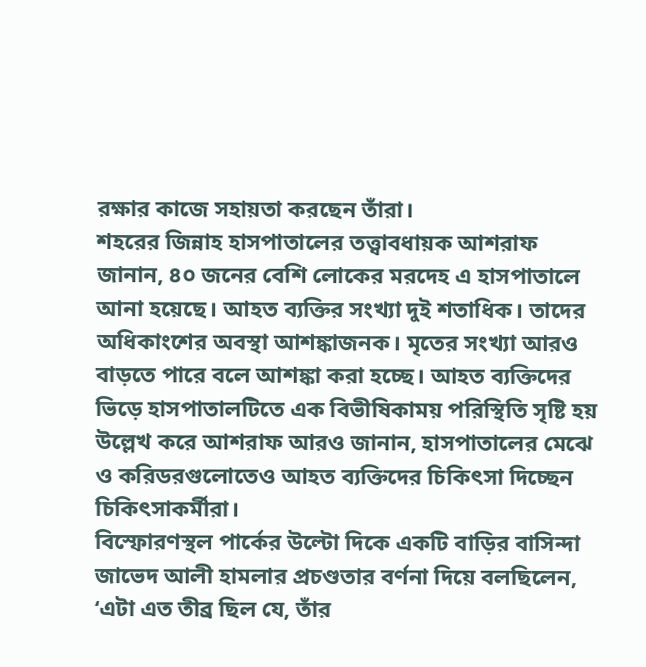রক্ষার কাজে সহায়তা করছেন তাঁরা।
শহরের জিন্নাহ হাসপাতালের তত্ত্বাবধায়ক আশরাফ জানান, ৪০ জনের বেশি লোকের মরদেহ এ হাসপাতালে আনা হয়েছে। আহত ব্যক্তির সংখ্যা দুই শতাধিক। তাদের অধিকাংশের অবস্থা আশঙ্কাজনক। মৃতের সংখ্যা আরও বাড়তে পারে বলে আশঙ্কা করা হচ্ছে। আহত ব্যক্তিদের ভিড়ে হাসপাতালটিতে এক বিভীষিকাময় পরিস্থিতি সৃষ্টি হয় উল্লেখ করে আশরাফ আরও জানান, হাসপাতালের মেঝে ও করিডরগুলোতেও আহত ব্যক্তিদের চিকিৎসা দিচ্ছেন চিকিৎসাকর্মীরা।
বিস্ফোরণস্থল পার্কের উল্টো দিকে একটি বাড়ির বাসিন্দা জাভেদ আলী হামলার প্রচণ্ডতার বর্ণনা দিয়ে বলছিলেন, ‘এটা এত তীব্র ছিল যে, তাঁর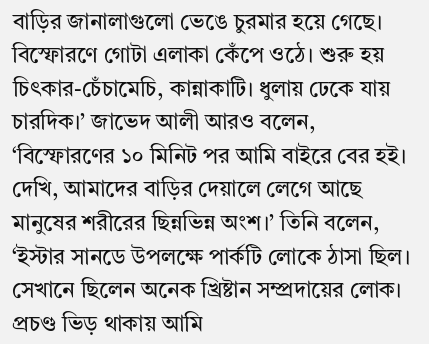বাড়ির জানালাগুলো ভেঙে চুরমার হয়ে গেছে। বিস্ফোরণে গোটা এলাকা কেঁপে ওঠে। শুরু হয় চিৎকার-চেঁচামেচি, কান্নাকাটি। ধুলায় ঢেকে যায় চারদিক।’ জাভেদ আলী আরও বলেন, ‘বিস্ফোরণের ১০ মিনিট পর আমি বাইরে বের হই। দেখি, আমাদের বাড়ির দেয়ালে লেগে আছে মানুষের শরীরের ছিন্নভিন্ন অংশ।’ তিনি বলেন, ‘ইস্টার সানডে উপলক্ষে পার্কটি লোকে ঠাসা ছিল। সেখানে ছিলেন অনেক খ্রিষ্টান সম্প্রদায়ের লোক। প্রচণ্ড ভিড় থাকায় আমি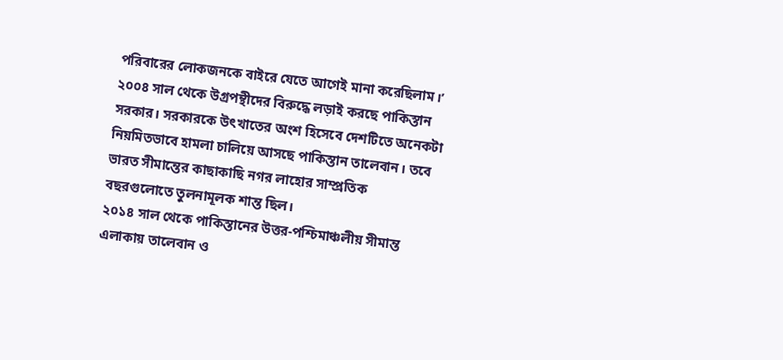পরিবারের লোকজনকে বাইরে যেতে আগেই মানা করেছিলাম।’ ২০০৪ সাল থেকে উগ্রপন্থীদের বিরুদ্ধে লড়াই করছে পাকিস্তান সরকার। সরকারকে উৎখাতের অংশ হিসেবে দেশটিতে অনেকটা নিয়মিতভাবে হামলা চালিয়ে আসছে পাকিস্তান তালেবান। তবে ভারত সীমান্তের কাছাকাছি নগর লাহোর সাম্প্রতিক বছরগুলোতে তুলনামূলক শান্ত ছিল।
২০১৪ সাল থেকে পাকিস্তানের উত্তর-পশ্চিমাঞ্চলীয় সীমান্ত এলাকায় তালেবান ও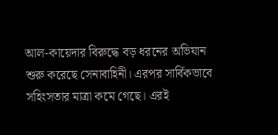আল-কায়েদার বিরুদ্ধে বড় ধরনের অভিযান শুরু করেছে সেনাবাহিনী। এরপর সার্বিকভাবে সহিংসতার মাত্রা কমে গেছে। এরই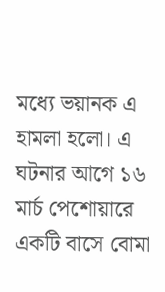মধ্যে ভয়ানক এ হামলা হলো। এ ঘটনার আগে ১৬ মার্চ পেশোয়ারে একটি বাসে বোমা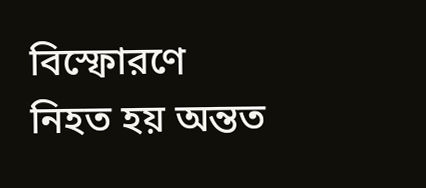বিস্ফোরণে নিহত হয় অন্তত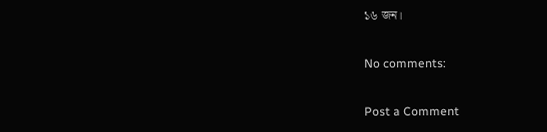১৬ জন।

No comments:

Post a Comment